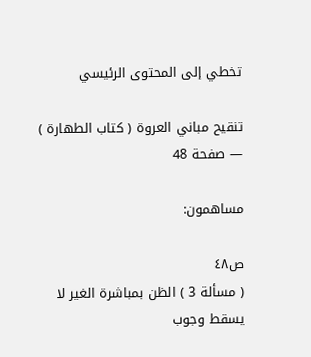تخطي إلى المحتوى الرئيسي

تنقيح مباني العروة ( كتاب الطهارة ) — صفحة 48

مساهمون:

ص٤٨
( مسألة 3 ) الظن بمباشرة الغير لا يسقط وجوب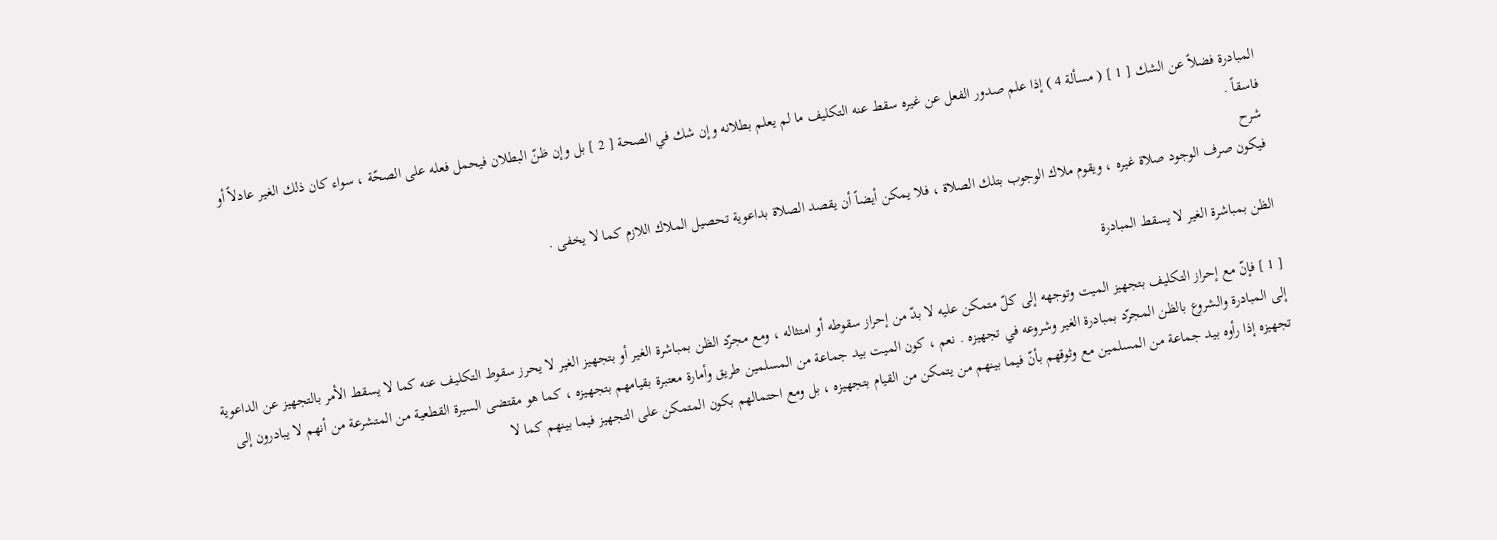المبادرة فضلاً عن الشك [ 1 ] ( مسألة 4 ) إذا علم صدور الفعل عن غيره سقط عنه التكليف ما لم يعلم بطلانه وإن شك في الصحة [ 2 ] بل وإن ظنّ البطلان فيحمل فعله على الصحّة ، سواء كان ذلك الغير عادلاً أو فاسقاً .
شرح
فيكون صرف الوجود صلاة غيره ، ويقوم ملاك الوجوب بتلك الصلاة ، فلا يمكن أيضاً أن يقصد الصلاة بداعوية تحصيل الملاك اللازم كما لا يخفى .

الظن بمباشرة الغير لا يسقط المبادرة

[ 1 ] فإنّ مع إحراز التكليف بتجهيز الميت وتوجهه إلى كلّ متمكن عليه لا بدّ من إحراز سقوطه أو امتثاله ، ومع مجرّد الظن بمباشرة الغير أو بتجهيز الغير لا يحرز سقوط التكليف عنه كما لا يسقط الأمر بالتجهيز عن الداعوية إلى المبادرة والشروع بالظن المجرّد بمبادرة الغير وشروعه في تجهيزه . نعم ، كون الميت بيد جماعة من المسلمين طريق وأمارة معتبرة بقيامهم بتجهيزه ، كما هو مقتضى السيرة القطعية من المتشرعة من أنهم لا يبادرون إلى تجهيزه إذا رأوه بيد جماعة من المسلمين مع وثوقهم بأنّ فيما بينهم من يتمكن من القيام بتجهيزه ، بل ومع احتمالهم بكون المتمكن على التجهيز فيما بينهم كما لا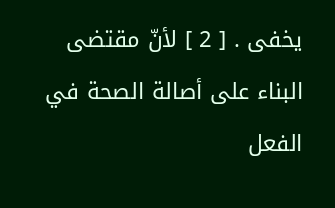يخفى . [ 2 ] لأنّ مقتضى البناء على أصالة الصحة في الفعل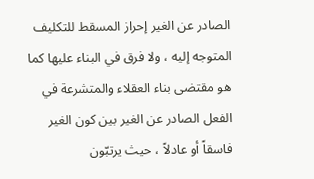الصادر عن الغير إحراز المسقط للتكليف المتوجه إليه ، ولا فرق في البناء عليها كما هو مقتضى بناء العقلاء والمتشرعة في الفعل الصادر عن الغير بين كون الغير فاسقاً أو عادلاً ، حيث يرتبّون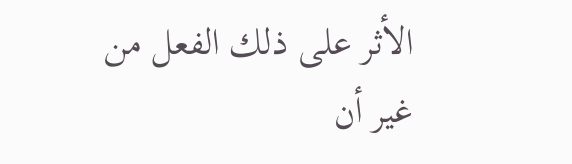الأثر على ذلك الفعل من غير أن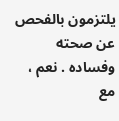يلتزمون بالفحص عن صحته وفساده . نعم ، مع